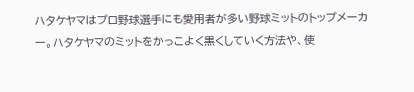ハタケヤマはプロ野球選手にも愛用者が多い野球ミットのトップメーカー。ハタケヤマのミットをかっこよく黒くしていく方法や、使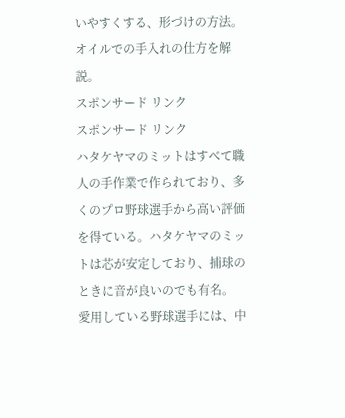いやすくする、形づけの方法。オイルでの手入れの仕方を解説。
スポンサード リンク
スポンサード リンク
ハタケヤマのミットはすべて職人の手作業で作られており、多くのプロ野球選手から高い評価を得ている。ハタケヤマのミットは芯が安定しており、捕球のときに音が良いのでも有名。
愛用している野球選手には、中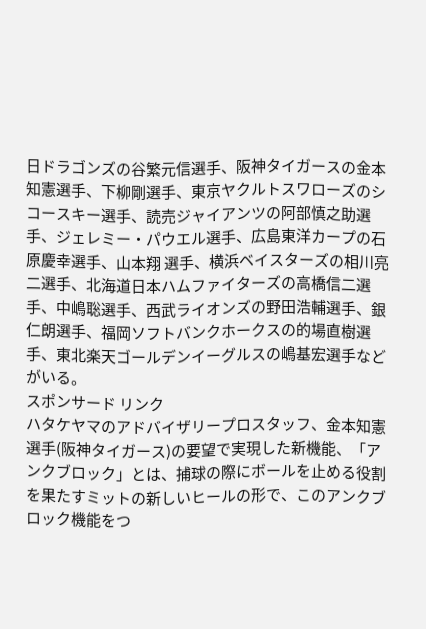日ドラゴンズの谷繁元信選手、阪神タイガースの金本知憲選手、下柳剛選手、東京ヤクルトスワローズのシコースキー選手、読売ジャイアンツの阿部慎之助選手、ジェレミー・パウエル選手、広島東洋カープの石原慶幸選手、山本翔 選手、横浜ベイスターズの相川亮二選手、北海道日本ハムファイターズの高橋信二選手、中嶋聡選手、西武ライオンズの野田浩輔選手、銀仁朗選手、福岡ソフトバンクホークスの的場直樹選手、東北楽天ゴールデンイーグルスの嶋基宏選手などがいる。
スポンサード リンク
ハタケヤマのアドバイザリープロスタッフ、金本知憲選手(阪神タイガース)の要望で実現した新機能、「アンクブロック」とは、捕球の際にボールを止める役割を果たすミットの新しいヒールの形で、このアンクブロック機能をつ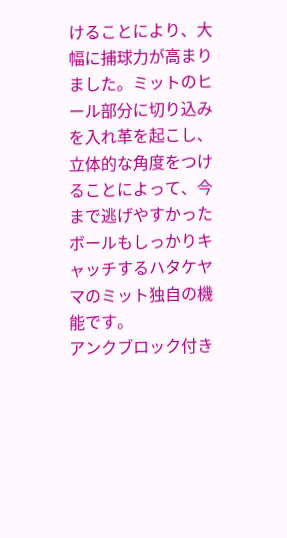けることにより、大幅に捕球力が高まりました。ミットのヒール部分に切り込みを入れ革を起こし、立体的な角度をつけることによって、今まで逃げやすかったボールもしっかりキャッチするハタケヤマのミット独自の機能です。
アンクブロック付き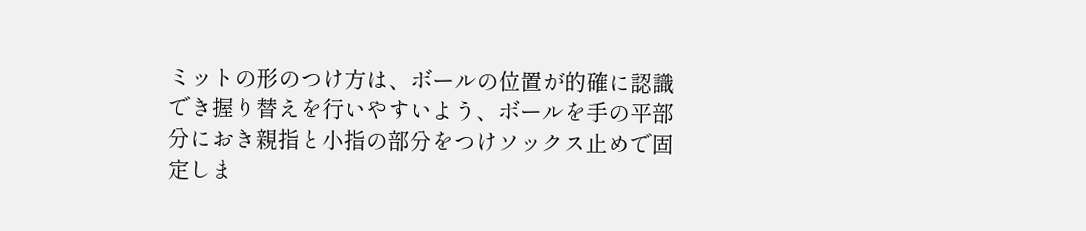ミットの形のつけ方は、ボールの位置が的確に認識でき握り替えを行いやすいよう、ボールを手の平部分におき親指と小指の部分をつけソックス止めで固定しま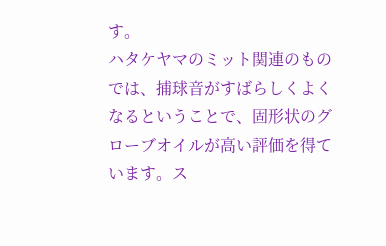す。
ハタケヤマのミット関連のものでは、捕球音がすばらしくよくなるということで、固形状のグローブオイルが高い評価を得ています。ス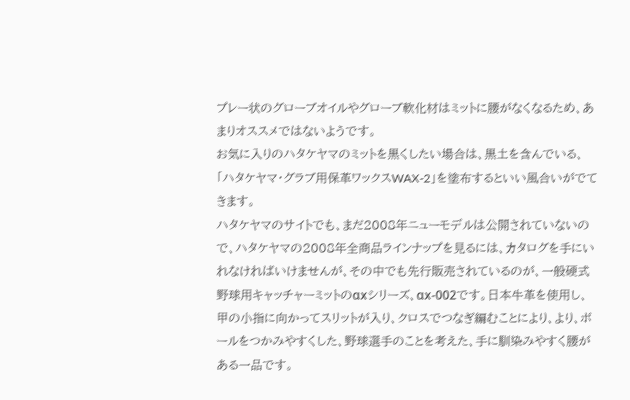プレー状のグローブオイルやグローブ軟化材はミットに腰がなくなるため、あまりオススメではないようです。
お気に入りのハタケヤマのミットを黒くしたい場合は、黒土を含んでいる、「ハタケヤマ・グラブ用保革ワックスWAX-2」を塗布するといい風合いがでてきます。
ハタケヤマのサイトでも、まだ2008年ニューモデルは公開されていないので、ハタケヤマの2008年全商品ラインナップを見るには、カタログを手にいれなければいけませんが、その中でも先行販売されているのが、一般硬式野球用キャッチャーミットのαxシリーズ、αx-002です。日本牛革を使用し、甲の小指に向かってスリットが入り、クロスでつなぎ編むことにより、より、ボールをつかみやすくした、野球選手のことを考えた、手に馴染みやすく腰がある一品です。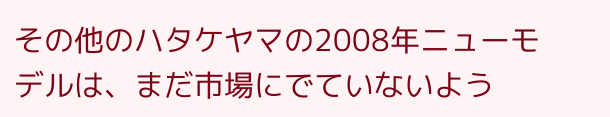その他のハタケヤマの2008年ニューモデルは、まだ市場にでていないよう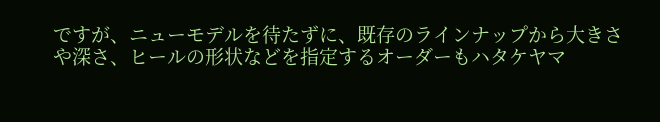ですが、ニューモデルを待たずに、既存のラインナップから大きさや深さ、ヒールの形状などを指定するオーダーもハタケヤマ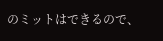のミットはできるので、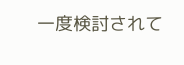一度検討されて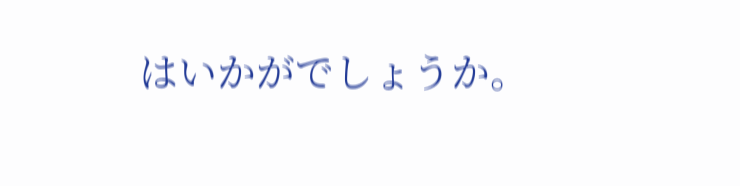はいかがでしょうか。